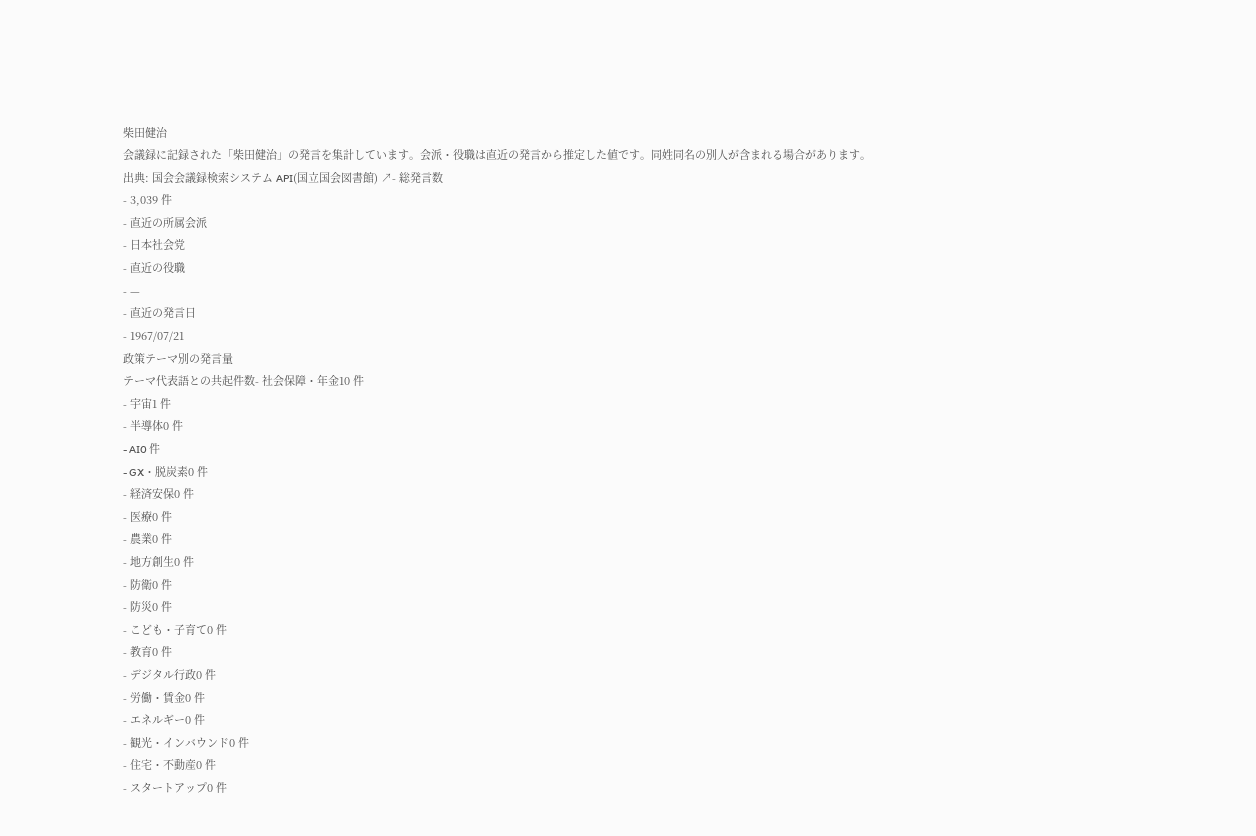柴田健治
会議録に記録された「柴田健治」の発言を集計しています。会派・役職は直近の発言から推定した値です。同姓同名の別人が含まれる場合があります。
出典: 国会会議録検索システム API(国立国会図書館) ↗- 総発言数
- 3,039 件
- 直近の所属会派
- 日本社会党
- 直近の役職
- —
- 直近の発言日
- 1967/07/21
政策テーマ別の発言量
テーマ代表語との共起件数- 社会保障・年金10 件
- 宇宙1 件
- 半導体0 件
- AI0 件
- GX・脱炭素0 件
- 経済安保0 件
- 医療0 件
- 農業0 件
- 地方創生0 件
- 防衛0 件
- 防災0 件
- こども・子育て0 件
- 教育0 件
- デジタル行政0 件
- 労働・賃金0 件
- エネルギー0 件
- 観光・インバウンド0 件
- 住宅・不動産0 件
- スタートアップ0 件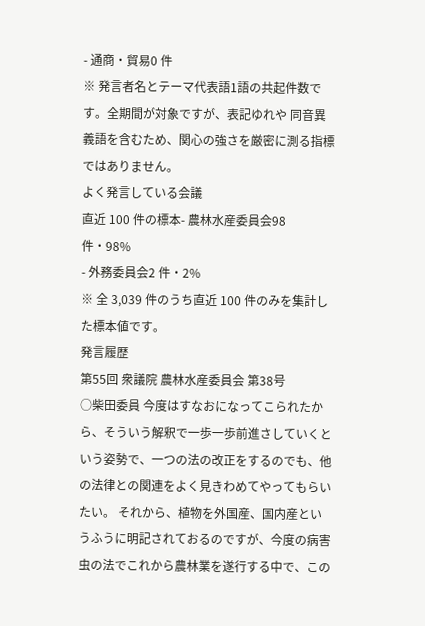- 通商・貿易0 件
※ 発言者名とテーマ代表語1語の共起件数です。全期間が対象ですが、表記ゆれや 同音異義語を含むため、関心の強さを厳密に測る指標ではありません。
よく発言している会議
直近 100 件の標本- 農林水産委員会98 件・98%
- 外務委員会2 件・2%
※ 全 3,039 件のうち直近 100 件のみを集計した標本値です。
発言履歴
第55回 衆議院 農林水産委員会 第38号
○柴田委員 今度はすなおになってこられたから、そういう解釈で一歩一歩前進さしていくという姿勢で、一つの法の改正をするのでも、他の法律との関連をよく見きわめてやってもらいたい。 それから、植物を外国産、国内産というふうに明記されておるのですが、今度の病害虫の法でこれから農林業を遂行する中で、この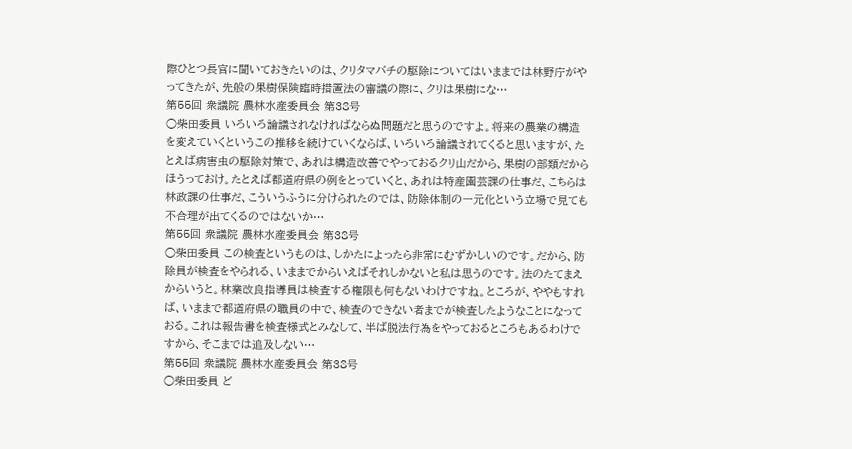際ひとつ長官に聞いておきたいのは、クリタマバチの駆除についてはいままでは林野庁がやってきたが、先般の果樹保険臨時措置法の審議の際に、クリは果樹にな…
第55回 衆議院 農林水産委員会 第38号
○柴田委員 いろいろ論議されなければならぬ問題だと思うのですよ。将来の農業の構造を変えていくというこの推移を続けていくならば、いろいろ論議されてくると思いますが、たとえば病害虫の駆除対策で、あれは構造改善でやっておるクリ山だから、果樹の部類だからほうっておけ。たとえば都道府県の例をとっていくと、あれは特産園芸課の仕事だ、こちらは林政課の仕事だ、こういうふうに分けられたのでは、防除体制の一元化という立場で見ても不合理が出てくるのではないか…
第55回 衆議院 農林水産委員会 第38号
○柴田委員 この検査というものは、しかたによったら非常にむずかしいのです。だから、防除員が検査をやられる、いままでからいえばそれしかないと私は思うのです。法のたてまえからいうと。林業改良指導員は検査する権限も何もないわけですね。ところが、ややもすれば、いままで都道府県の職員の中で、検査のできない者までが検査したようなことになっておる。これは報告書を検査様式とみなして、半ば脱法行為をやっておるところもあるわけですから、そこまでは追及しない…
第55回 衆議院 農林水産委員会 第38号
○柴田委員 ど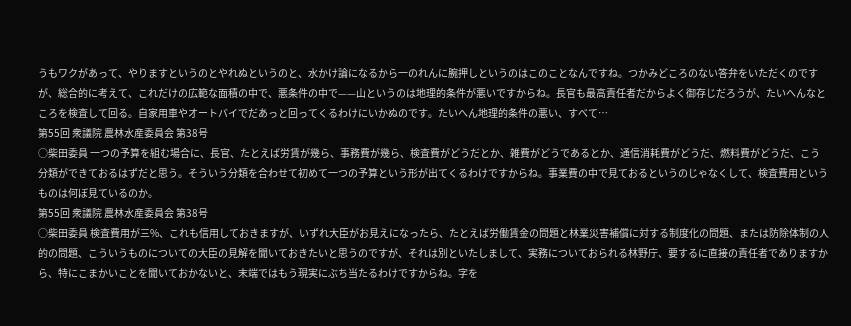うもワクがあって、やりますというのとやれぬというのと、水かけ論になるから一のれんに腕押しというのはこのことなんですね。つかみどころのない答弁をいただくのですが、総合的に考えて、これだけの広範な面積の中で、悪条件の中で——山というのは地理的条件が悪いですからね。長官も最高責任者だからよく御存じだろうが、たいへんなところを検査して回る。自家用車やオートバイでだあっと回ってくるわけにいかぬのです。たいへん地理的条件の悪い、すべて…
第55回 衆議院 農林水産委員会 第38号
○柴田委員 一つの予算を組む場合に、長官、たとえば労賃が幾ら、事務費が幾ら、検査費がどうだとか、雑費がどうであるとか、通信消耗費がどうだ、燃料費がどうだ、こう分類ができておるはずだと思う。そういう分類を合わせて初めて一つの予算という形が出てくるわけですからね。事業費の中で見ておるというのじゃなくして、検査費用というものは何ぼ見ているのか。
第55回 衆議院 農林水産委員会 第38号
○柴田委員 検査費用が三%、これも信用しておきますが、いずれ大臣がお見えになったら、たとえば労働賃金の問題と林業災害補償に対する制度化の問題、または防除体制の人的の問題、こういうものについての大臣の見解を聞いておきたいと思うのですが、それは別といたしまして、実務についておられる林野庁、要するに直接の責任者でありますから、特にこまかいことを聞いておかないと、末端ではもう現実にぶち当たるわけですからね。字を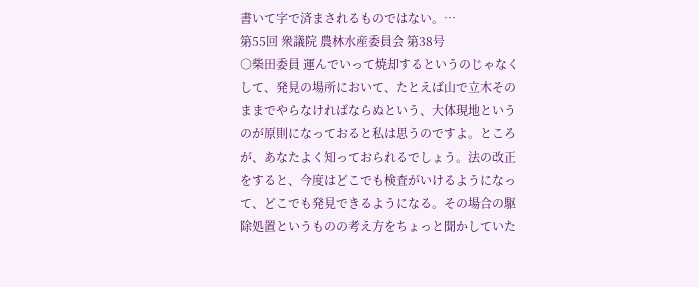書いて字で済まされるものではない。…
第55回 衆議院 農林水産委員会 第38号
○柴田委員 運んでいって焼却するというのじゃなくして、発見の場所において、たとえば山で立木そのままでやらなければならぬという、大体現地というのが原則になっておると私は思うのですよ。ところが、あなたよく知っておられるでしょう。法の改正をすると、今度はどこでも検査がいけるようになって、どこでも発見できるようになる。その場合の駆除処置というものの考え方をちょっと聞かしていた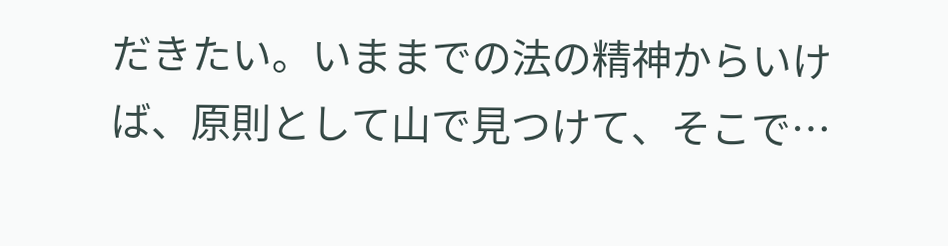だきたい。いままでの法の精神からいけば、原則として山で見つけて、そこで…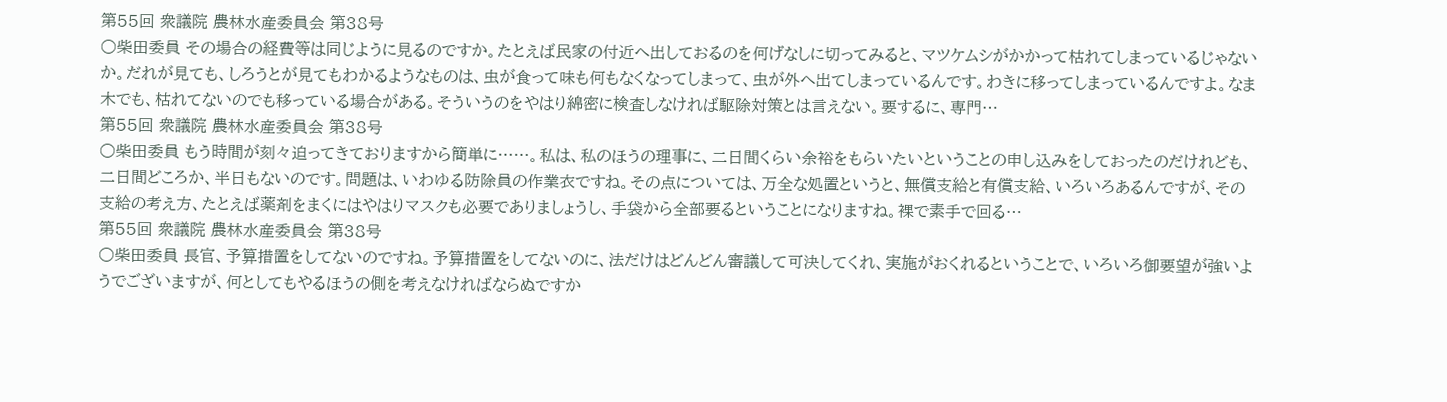第55回 衆議院 農林水産委員会 第38号
○柴田委員 その場合の経費等は同じように見るのですか。たとえば民家の付近へ出しておるのを何げなしに切ってみると、マツケムシがかかって枯れてしまっているじゃないか。だれが見ても、しろうとが見てもわかるようなものは、虫が食って味も何もなくなってしまって、虫が外へ出てしまっているんです。わきに移ってしまっているんですよ。なま木でも、枯れてないのでも移っている場合がある。そういうのをやはり綿密に検査しなければ駆除対策とは言えない。要するに、専門…
第55回 衆議院 農林水産委員会 第38号
○柴田委員 もう時間が刻々迫ってきておりますから簡単に……。私は、私のほうの理事に、二日間くらい余裕をもらいたいということの申し込みをしておったのだけれども、二日間どころか、半日もないのです。問題は、いわゆる防除員の作業衣ですね。その点については、万全な処置というと、無償支給と有償支給、いろいろあるんですが、その支給の考え方、たとえば薬剤をまくにはやはりマスクも必要でありましょうし、手袋から全部要るということになりますね。裸で素手で回る…
第55回 衆議院 農林水産委員会 第38号
○柴田委員 長官、予算措置をしてないのですね。予算措置をしてないのに、法だけはどんどん審議して可決してくれ、実施がおくれるということで、いろいろ御要望が強いようでございますが、何としてもやるほうの側を考えなければならぬですか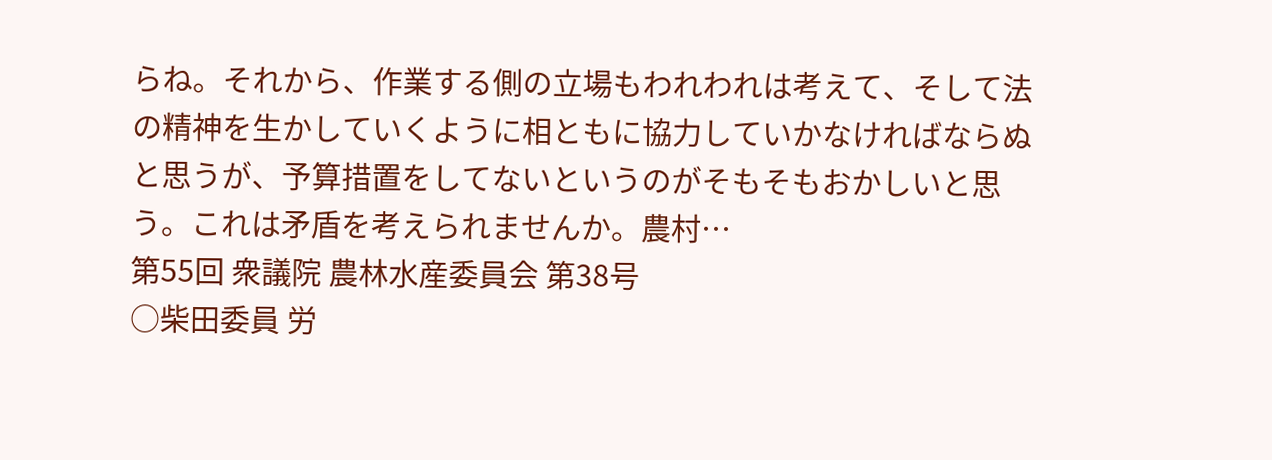らね。それから、作業する側の立場もわれわれは考えて、そして法の精神を生かしていくように相ともに協力していかなければならぬと思うが、予算措置をしてないというのがそもそもおかしいと思う。これは矛盾を考えられませんか。農村…
第55回 衆議院 農林水産委員会 第38号
○柴田委員 労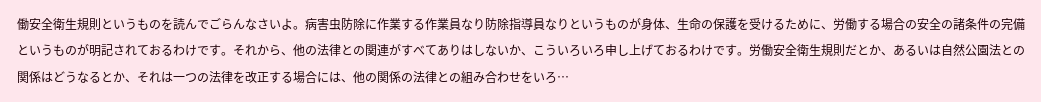働安全衛生規則というものを読んでごらんなさいよ。病害虫防除に作業する作業員なり防除指導員なりというものが身体、生命の保護を受けるために、労働する場合の安全の諸条件の完備というものが明記されておるわけです。それから、他の法律との関連がすべてありはしないか、こういろいろ申し上げておるわけです。労働安全衛生規則だとか、あるいは自然公園法との関係はどうなるとか、それは一つの法律を改正する場合には、他の関係の法律との組み合わせをいろ…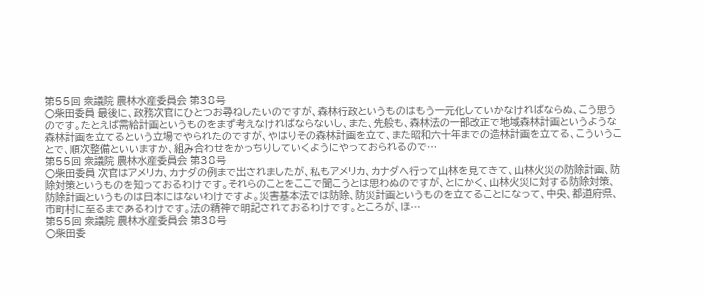第55回 衆議院 農林水産委員会 第38号
○柴田委員 最後に、政務次官にひとつお尋ねしたいのですが、森林行政というものはもう一元化していかなければならぬ、こう思うのです。たとえば需給計画というものをまず考えなければならないし、また、先般も、森林法の一部改正で地域森林計画というような森林計画を立てるという立場でやられたのですが、やはりその森林計画を立て、また昭和六十年までの造林計画を立てる、こういうことで、順次整備といいますか、組み合わせをかっちりしていくようにやっておられるので…
第55回 衆議院 農林水産委員会 第38号
○柴田委員 次官はアメリカ、カナダの例まで出されましたが、私もアメリカ、カナダへ行って山林を見てきて、山林火災の防除計画、防除対策というものを知っておるわけです。それらのことをここで聞こうとは思わぬのですが、とにかく、山林火災に対する防除対策、防除計画というものは日本にはないわけですよ。災害基本法では防除、防災計画というものを立てることになって、中央、都道府県、市町村に至るまであるわけです。法の精神で明記されておるわけです。ところが、ほ…
第55回 衆議院 農林水産委員会 第38号
○柴田委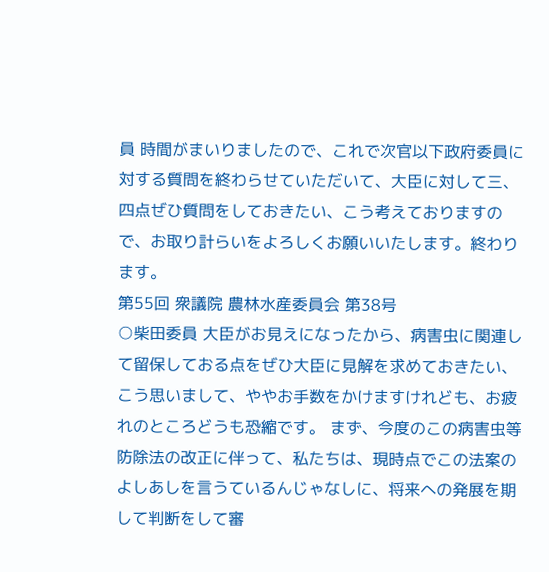員 時間がまいりましたので、これで次官以下政府委員に対する質問を終わらせていただいて、大臣に対して三、四点ぜひ質問をしておきたい、こう考えておりますので、お取り計らいをよろしくお願いいたします。終わります。
第55回 衆議院 農林水産委員会 第38号
○柴田委員 大臣がお見えになったから、病害虫に関連して留保しておる点をぜひ大臣に見解を求めておきたい、こう思いまして、ややお手数をかけますけれども、お疲れのところどうも恐縮です。 まず、今度のこの病害虫等防除法の改正に伴って、私たちは、現時点でこの法案のよしあしを言うているんじゃなしに、将来への発展を期して判断をして審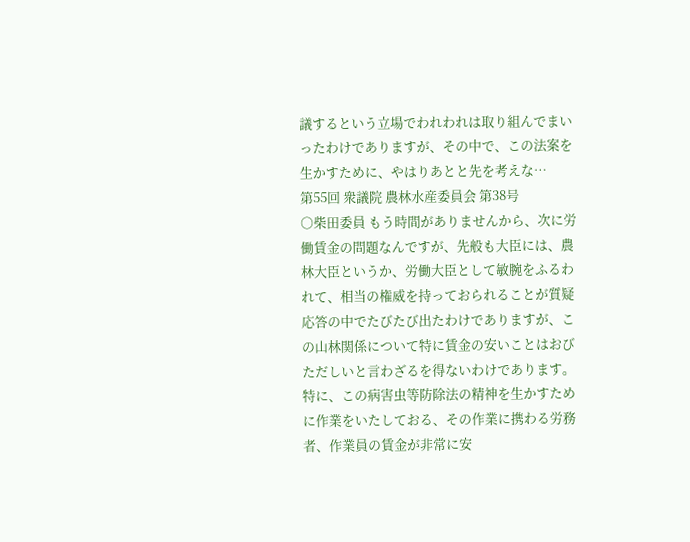議するという立場でわれわれは取り組んでまいったわけでありますが、その中で、この法案を生かすために、やはりあとと先を考えな…
第55回 衆議院 農林水産委員会 第38号
○柴田委員 もう時間がありませんから、次に労働賃金の問題なんですが、先般も大臣には、農林大臣というか、労働大臣として敏腕をふるわれて、相当の権威を持っておられることが質疑応答の中でたびたび出たわけでありますが、この山林関係について特に賃金の安いことはおびただしいと言わざるを得ないわけであります。特に、この病害虫等防除法の精神を生かすために作業をいたしておる、その作業に携わる労務者、作業員の賃金が非常に安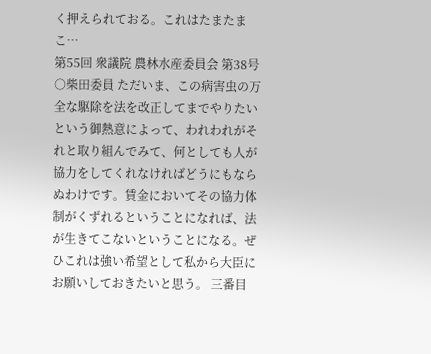く押えられておる。これはたまたまこ…
第55回 衆議院 農林水産委員会 第38号
○柴田委員 ただいま、この病害虫の万全な駆除を法を改正してまでやりたいという御熱意によって、われわれがそれと取り組んでみて、何としても人が協力をしてくれなければどうにもならぬわけです。賃金においてその協力体制がくずれるということになれば、法が生きてこないということになる。ぜひこれは強い希望として私から大臣にお願いしておきたいと思う。 三番目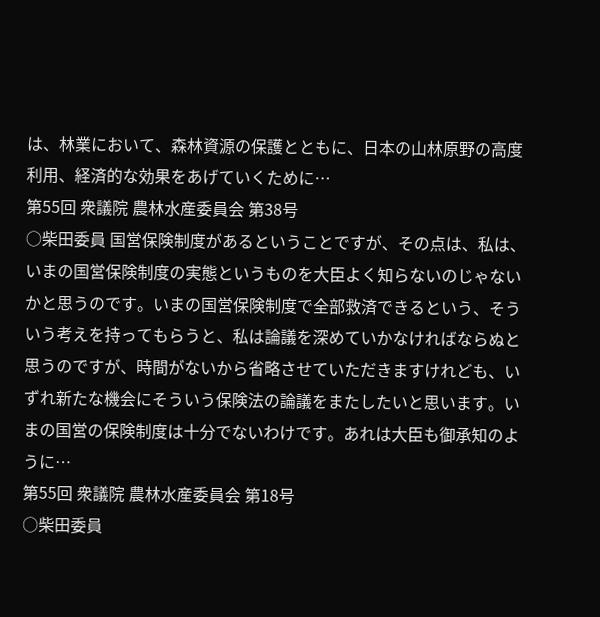は、林業において、森林資源の保護とともに、日本の山林原野の高度利用、経済的な効果をあげていくために…
第55回 衆議院 農林水産委員会 第38号
○柴田委員 国営保険制度があるということですが、その点は、私は、いまの国営保険制度の実態というものを大臣よく知らないのじゃないかと思うのです。いまの国営保険制度で全部救済できるという、そういう考えを持ってもらうと、私は論議を深めていかなければならぬと思うのですが、時間がないから省略させていただきますけれども、いずれ新たな機会にそういう保険法の論議をまたしたいと思います。いまの国営の保険制度は十分でないわけです。あれは大臣も御承知のように…
第55回 衆議院 農林水産委員会 第18号
○柴田委員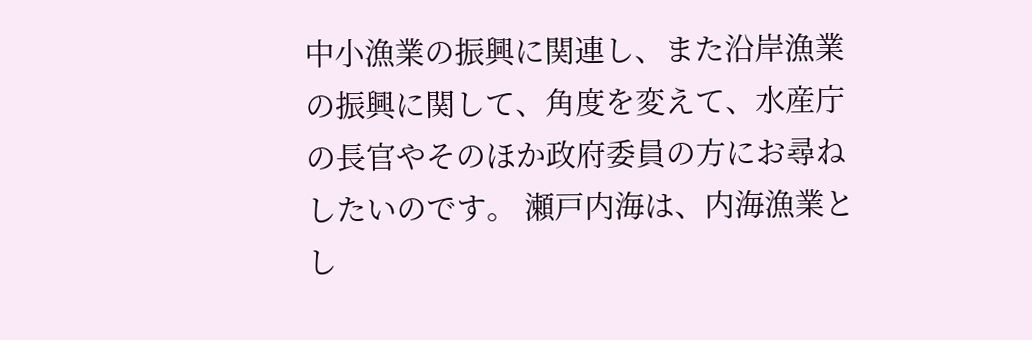中小漁業の振興に関連し、また沿岸漁業の振興に関して、角度を変えて、水産庁の長官やそのほか政府委員の方にお尋ねしたいのです。 瀬戸内海は、内海漁業とし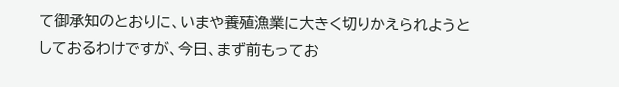て御承知のとおりに、いまや養殖漁業に大きく切りかえられようとしておるわけですが、今日、まず前もってお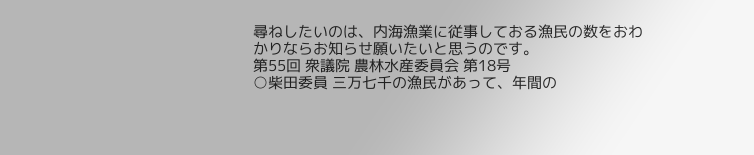尋ねしたいのは、内海漁業に従事しておる漁民の数をおわかりならお知らせ願いたいと思うのです。
第55回 衆議院 農林水産委員会 第18号
○柴田委員 三万七千の漁民があって、年間の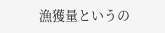漁獲量というの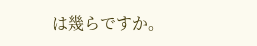は幾らですか。